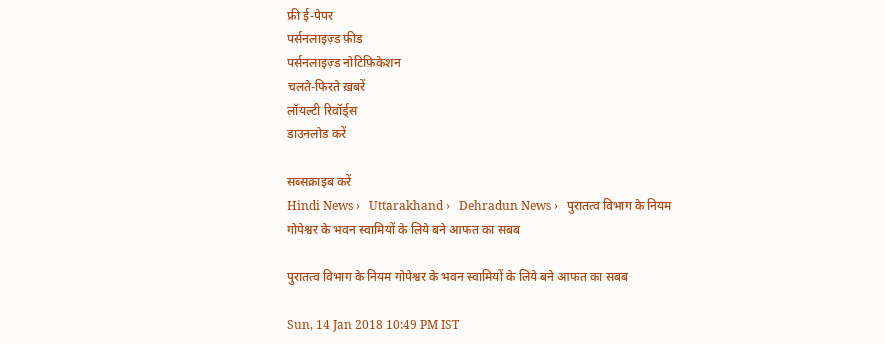फ्री ई-पेपर
पर्सनलाइज़्ड फ़ीड
पर्सनलाइज़्ड नोटिफ़िकेशन
चलते-फिरते ख़बरें
लॉयल्टी रिवॉर्ड्स
डाउनलोड करें

सब्सक्राइब करें
Hindi News ›   Uttarakhand ›   Dehradun News ›   पुरातत्व विभाग के नियम गोपेश्वर के भवन स्वामियों के लिये बने आफत का सबब

पुरातत्व विभाग के नियम गोपेश्वर के भवन स्वामियों के लिये बने आफत का सबब

Sun, 14 Jan 2018 10:49 PM IST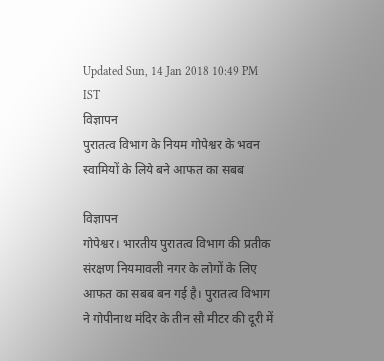Updated Sun, 14 Jan 2018 10:49 PM IST
विज्ञापन
पुरातत्व विभाग के नियम गोपेश्वर के भवन स्वामियों के लिये बने आफत का सबब

विज्ञापन
गोपेश्वर। भारतीय पुरातत्व विभाग की प्रतीक संरक्षण नियमावली नगर के लोगों के लिए आफत का सबब बन गई है। पुरातत्व विभाग ने गोपीनाथ मंदिर के तीन सौ मीटर की दूरी में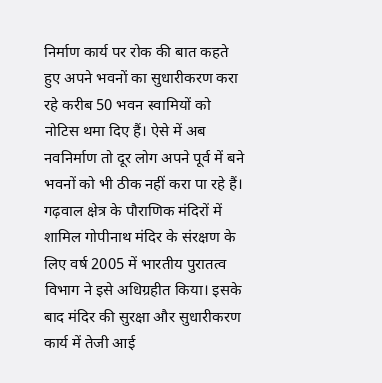निर्माण कार्य पर रोक की बात कहते हुए अपने भवनों का सुधारीकरण करा रहे करीब 50 भवन स्वामियों को नोटिस थमा दिए हैं। ऐसे में अब नवनिर्माण तो दूर लोग अपने पूर्व में बने भवनों को भी ठीक नहीं करा पा रहे हैं।
गढ़वाल क्षेत्र के पौराणिक मंदिरों में शामिल गोपीनाथ मंदिर के संरक्षण के लिए वर्ष 2005 में भारतीय पुरातत्व विभाग ने इसे अधिग्रहीत किया। इसके बाद मंदिर की सुरक्षा और सुधारीकरण कार्य में तेजी आई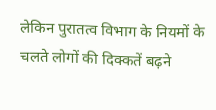लेकिन पुरातत्व विभाग के नियमों के चलते लोगों की दिक्कतें बढ़ने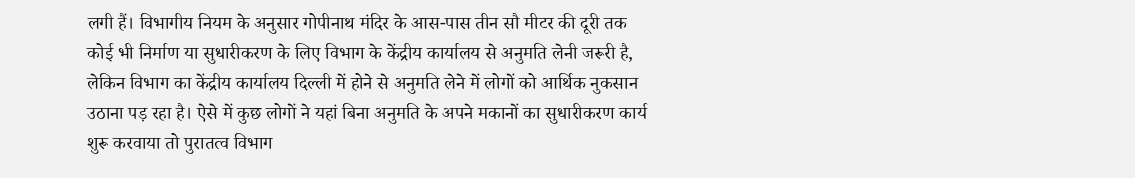लगी हैं। विभागीय नियम के अनुसार गोपीनाथ मंदिर के आस-पास तीन सौ मीटर की दूरी तक कोई भी निर्माण या सुधारीकरण के लिए विभाग के केंद्रीय कार्यालय से अनुमति लेनी जरूरी है, लेकिन विभाग का केंद्रीय कार्यालय दिल्ली में होने से अनुमति लेने में लोगों को आर्थिक नुकसान उठाना पड़ रहा है। ऐसे में कुछ लोगों ने यहां बिना अनुमति के अपने मकानों का सुधारीकरण कार्य शुरू करवाया तो पुरातत्व विभाग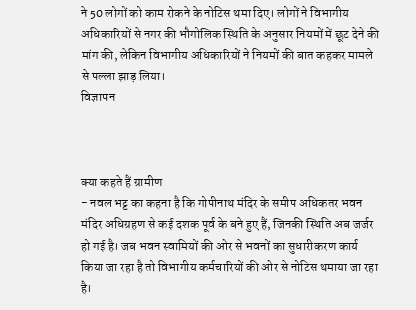ने 50 लोगों को काम रोकने के नोटिस थमा दिए। लोगों ने विभागीय अधिकारियों से नगर की भौगोलिक स्थिति के अनुसार नियमों में छूट देने की मांग की, लेकिन विभागीय अधिकारियों ने नियमों की बात कहकर मामले से पल्ला झाड़ लिया।
विज्ञापन



क्या कहते हैं ग्रामीण
- नवल भट्ट का कहना है कि गोपीनाथ मंदिर के समीप अधिकतर भवन मंदिर अधिग्रहण से कई दशक पूर्व के बने हुए हैं, जिनकी स्थिति अब जर्जर हो गई है। जब भवन स्वामियों की ओर से भवनों का सुधारीकरण कार्य किया जा रहा है तो विभागीय कर्मचारियों की ओर से नोटिस थमाया जा रहा है।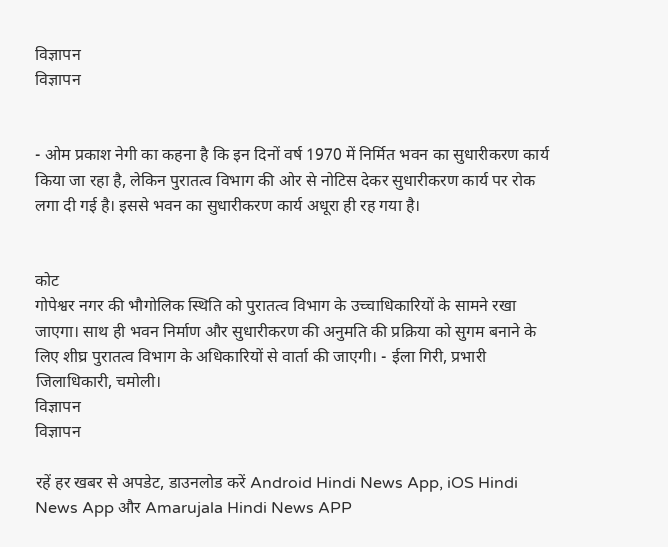विज्ञापन
विज्ञापन


- ओम प्रकाश नेगी का कहना है कि इन दिनों वर्ष 1970 में निर्मित भवन का सुधारीकरण कार्य किया जा रहा है, लेकिन पुरातत्व विभाग की ओर से नोटिस देकर सुधारीकरण कार्य पर रोक लगा दी गई है। इससे भवन का सुधारीकरण कार्य अधूरा ही रह गया है।


कोट
गोपेश्वर नगर की भौगोलिक स्थिति को पुरातत्व विभाग के उच्चाधिकारियों के सामने रखा जाएगा। साथ ही भवन निर्माण और सुधारीकरण की अनुमति की प्रक्रिया को सुगम बनाने के लिए शीघ्र पुरातत्व विभाग के अधिकारियों से वार्ता की जाएगी। - ईला गिरी, प्रभारी जिलाधिकारी, चमोली।
विज्ञापन
विज्ञापन

रहें हर खबर से अपडेट, डाउनलोड करें Android Hindi News App, iOS Hindi News App और Amarujala Hindi News APP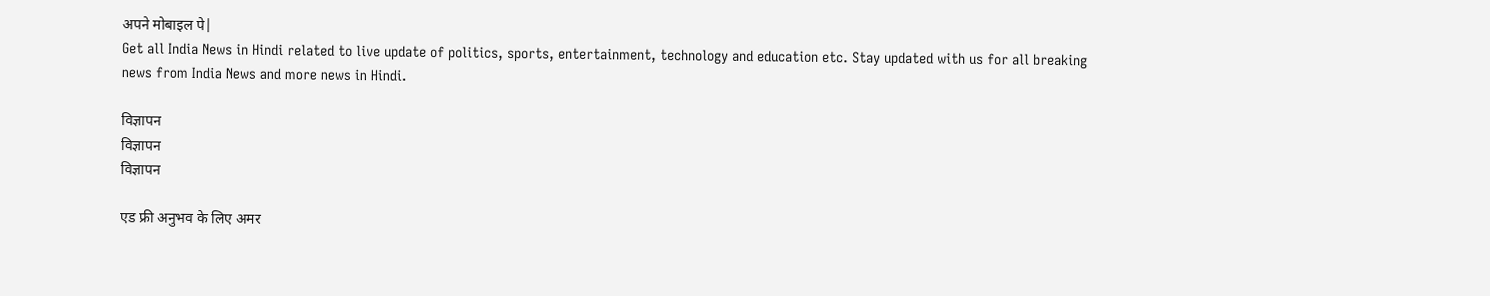अपने मोबाइल पे|
Get all India News in Hindi related to live update of politics, sports, entertainment, technology and education etc. Stay updated with us for all breaking news from India News and more news in Hindi.

विज्ञापन
विज्ञापन
विज्ञापन

एड फ्री अनुभव के लिए अमर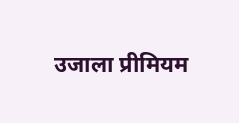उजाला प्रीमियम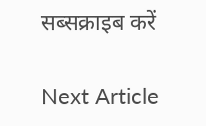सब्सक्राइब करें

Next Article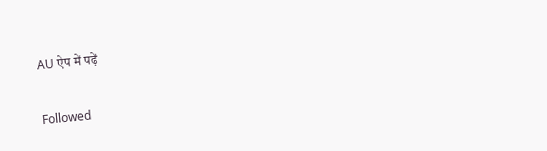AU ऐप में पढ़ें

Followed